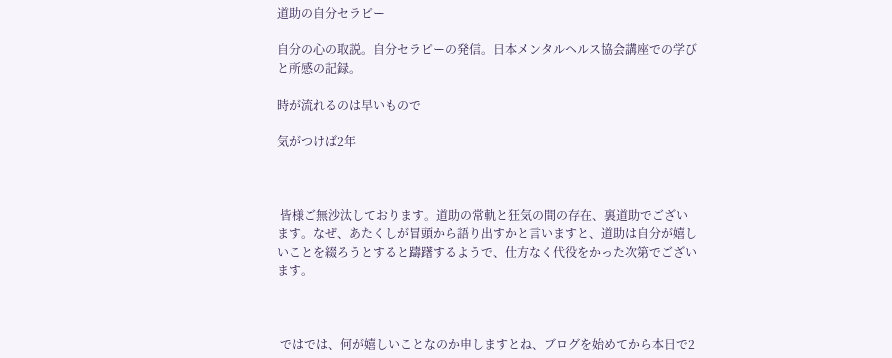道助の自分セラピー

自分の心の取説。自分セラピーの発信。日本メンタルヘルス協会講座での学びと所感の記録。

時が流れるのは早いもので

気がつけば2年



 皆様ご無沙汰しております。道助の常軌と狂気の間の存在、裏道助でございます。なぜ、あたくしが冒頭から語り出すかと言いますと、道助は自分が嬉しいことを綴ろうとすると躊躇するようで、仕方なく代役をかった次第でございます。



 ではでは、何が嬉しいことなのか申しますとね、ブログを始めてから本日で2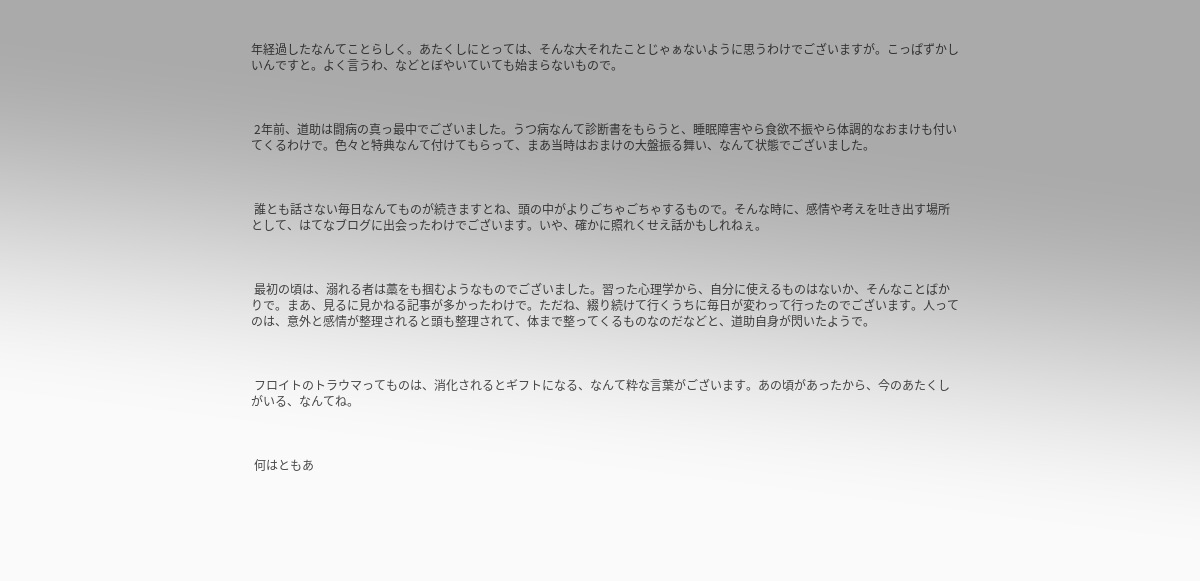年経過したなんてことらしく。あたくしにとっては、そんな大それたことじゃぁないように思うわけでございますが。こっぱずかしいんですと。よく言うわ、などとぼやいていても始まらないもので。



 2年前、道助は闘病の真っ最中でございました。うつ病なんて診断書をもらうと、睡眠障害やら食欲不振やら体調的なおまけも付いてくるわけで。色々と特典なんて付けてもらって、まあ当時はおまけの大盤振る舞い、なんて状態でございました。



 誰とも話さない毎日なんてものが続きますとね、頭の中がよりごちゃごちゃするもので。そんな時に、感情や考えを吐き出す場所として、はてなブログに出会ったわけでございます。いや、確かに照れくせえ話かもしれねぇ。



 最初の頃は、溺れる者は藁をも掴むようなものでございました。習った心理学から、自分に使えるものはないか、そんなことばかりで。まあ、見るに見かねる記事が多かったわけで。ただね、綴り続けて行くうちに毎日が変わって行ったのでございます。人ってのは、意外と感情が整理されると頭も整理されて、体まで整ってくるものなのだなどと、道助自身が閃いたようで。



 フロイトのトラウマってものは、消化されるとギフトになる、なんて粋な言葉がございます。あの頃があったから、今のあたくしがいる、なんてね。



 何はともあ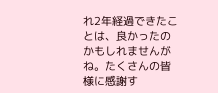れ2年経過できたことは、良かったのかもしれませんがね。たくさんの皆様に感謝す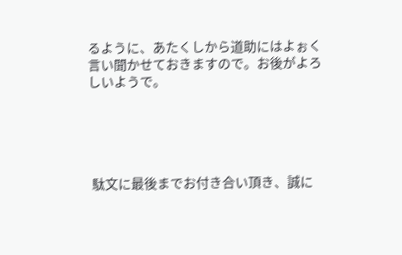るように、あたくしから道助にはよぉく言い聞かせておきますので。お後がよろしいようで。





 駄文に最後までお付き合い頂き、誠に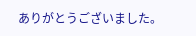ありがとうございました。